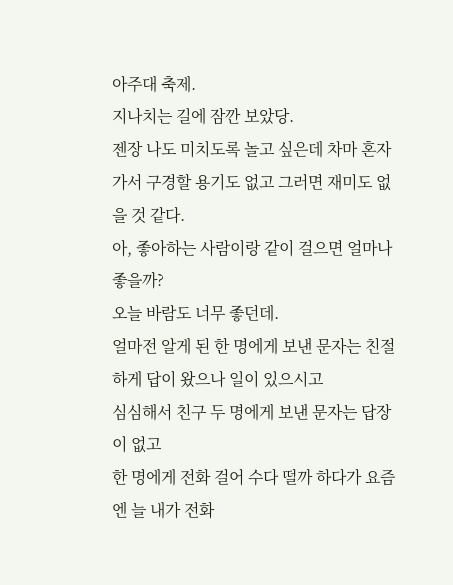아주대 축제.
지나치는 길에 잠깐 보았당.
젠장 나도 미치도록 놀고 싶은데 차마 혼자 가서 구경할 용기도 없고 그러면 재미도 없을 것 같다.
아, 좋아하는 사람이랑 같이 걸으면 얼마나 좋을까?
오늘 바람도 너무 좋던데.
얼마전 알게 된 한 명에게 보낸 문자는 친절하게 답이 왔으나 일이 있으시고
심심해서 친구 두 명에게 보낸 문자는 답장이 없고
한 명에게 전화 걸어 수다 떨까 하다가 요즘엔 늘 내가 전화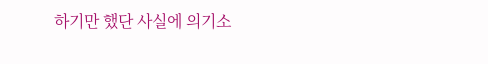하기만 했단 사실에 의기소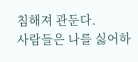침해져 관둔다.
사람들은 나를 싫어하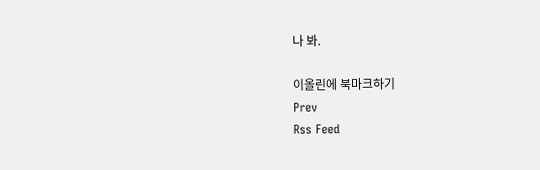나 봐.

이올린에 북마크하기
Prev
Rss Feed